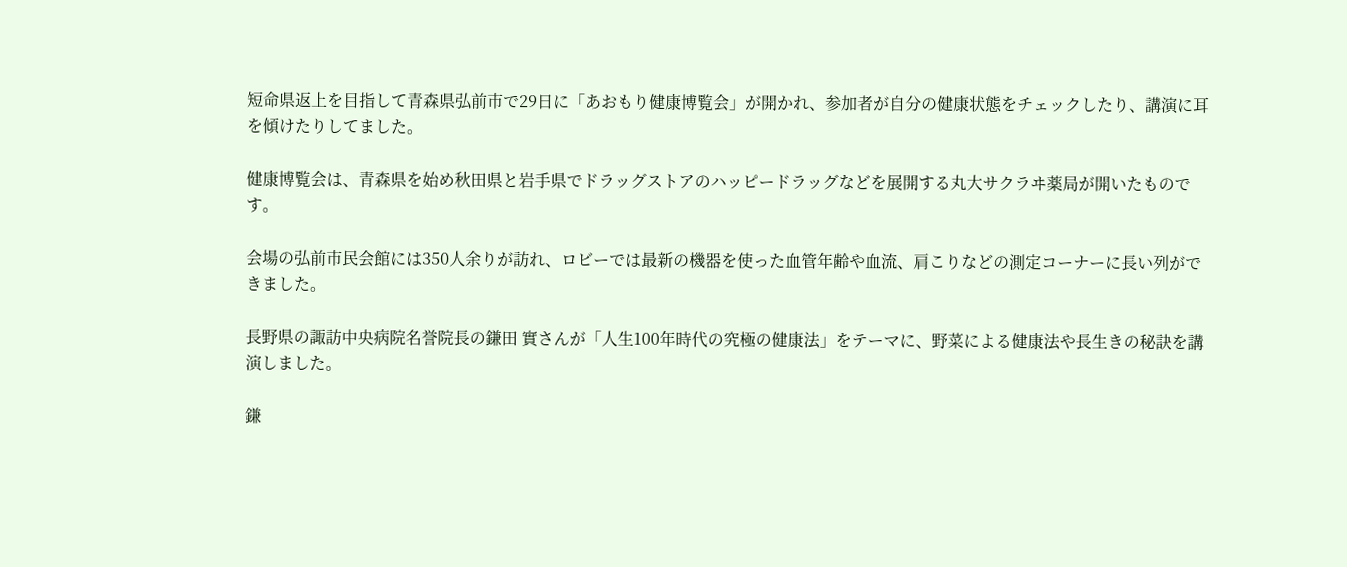短命県返上を目指して青森県弘前市で29日に「あおもり健康博覧会」が開かれ、参加者が自分の健康状態をチェックしたり、講演に耳を傾けたりしてました。

健康博覧会は、青森県を始め秋田県と岩手県でドラッグストアのハッピードラッグなどを展開する丸大サクラヰ薬局が開いたものです。

会場の弘前市民会館には350人余りが訪れ、ロビーでは最新の機器を使った血管年齢や血流、肩こりなどの測定コーナーに長い列ができました。

長野県の諏訪中央病院名誉院長の鎌田 實さんが「人生100年時代の究極の健康法」をテーマに、野菜による健康法や長生きの秘訣を講演しました。

鎌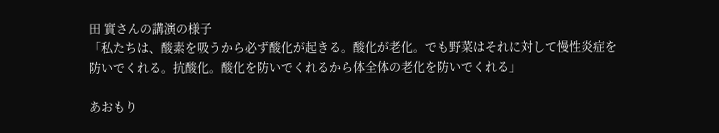田 實さんの講演の様子
「私たちは、酸素を吸うから必ず酸化が起きる。酸化が老化。でも野菜はそれに対して慢性炎症を防いでくれる。抗酸化。酸化を防いでくれるから体全体の老化を防いでくれる」

あおもり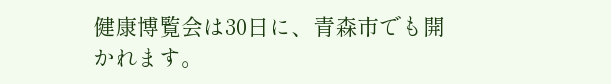健康博覧会は30日に、青森市でも開かれます。